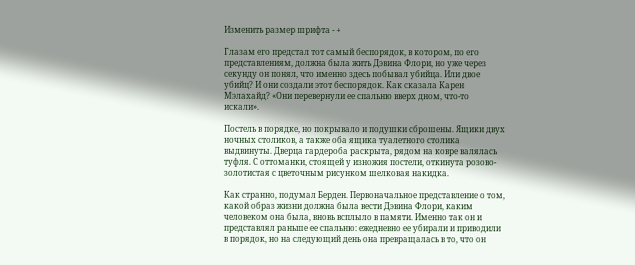Изменить размер шрифта - +

Глазам его предстал тот самый беспорядок, в котором, по его представлениям, должна была жить Дэвина Флори, но уже через секунду он понял, что именно здесь побывал убийца. Или двое убийц? И они создали этот беспорядок. Как сказала Карен Мэлахайд? «Они перевернули ее спальню вверх дном, что-то искали».

Постель в порядке, но покрывало и подушки сброшены. Ящики двух ночных столиков, а также оба ящика туалетного столика выдвинуты. Дверца гардероба раскрыта, рядом на ковре валялась туфля. С оттоманки, стоящей у изножия постели, откинута розово-золотистая с цветочным рисунком шелковая накидка.

Как странно, подумал Берден. Первоначальное представление о том, какой образ жизни должна была вести Дэвина Флори, каким человеком она была, вновь всплыло в памяти. Именно так он и представлял раньше ее спальню: ежедневно ее убирали и приводили в порядок, но на следующий день она превращалась в то, что он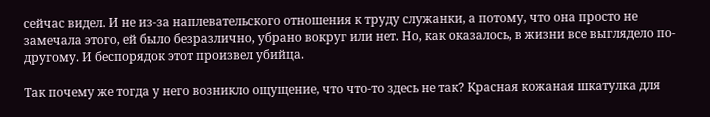сейчас видел. И не из-за наплевательского отношения к труду служанки, а потому, что она просто не замечала этого, ей было безразлично, убрано вокруг или нет. Но, как оказалось, в жизни все выглядело по-другому. И беспорядок этот произвел убийца.

Так почему же тогда у него возникло ощущение, что что-то здесь не так? Красная кожаная шкатулка для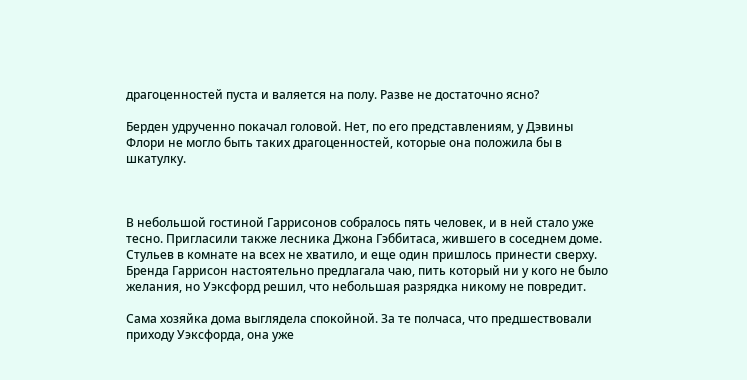драгоценностей пуста и валяется на полу. Разве не достаточно ясно?

Берден удрученно покачал головой. Нет, по его представлениям, у Дэвины Флори не могло быть таких драгоценностей, которые она положила бы в шкатулку.



В небольшой гостиной Гаррисонов собралось пять человек, и в ней стало уже тесно. Пригласили также лесника Джона Гэббитаса, жившего в соседнем доме. Стульев в комнате на всех не хватило, и еще один пришлось принести сверху. Бренда Гаррисон настоятельно предлагала чаю, пить который ни у кого не было желания, но Уэксфорд решил, что небольшая разрядка никому не повредит.

Сама хозяйка дома выглядела спокойной. За те полчаса, что предшествовали приходу Уэксфорда, она уже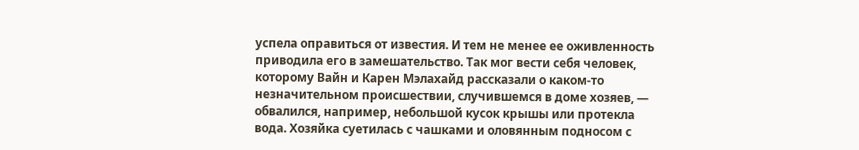успела оправиться от известия. И тем не менее ее оживленность приводила его в замешательство. Так мог вести себя человек, которому Вайн и Карен Мэлахайд рассказали о каком-то незначительном происшествии, случившемся в доме хозяев, — обвалился, например, небольшой кусок крышы или протекла вода. Хозяйка суетилась с чашками и оловянным подносом с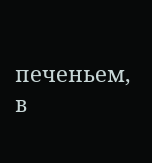печеньем, в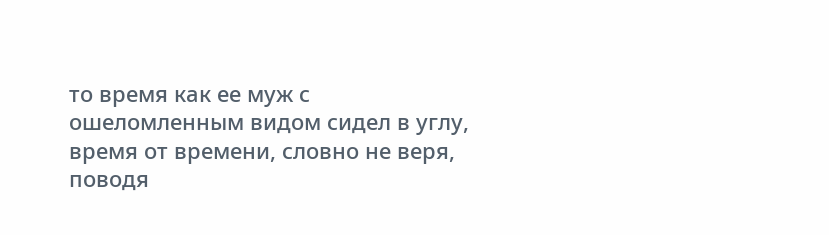то время как ее муж с ошеломленным видом сидел в углу, время от времени, словно не веря, поводя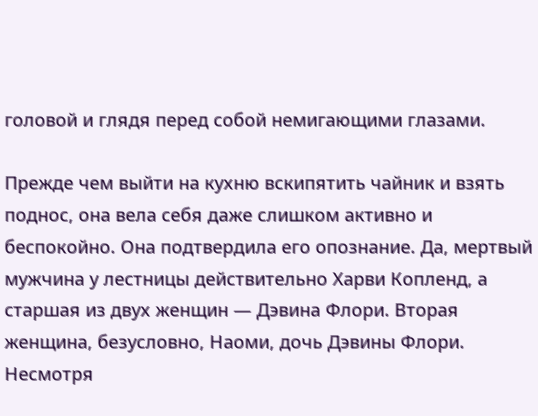головой и глядя перед собой немигающими глазами.

Прежде чем выйти на кухню вскипятить чайник и взять поднос, она вела себя даже слишком активно и беспокойно. Она подтвердила его опознание. Да, мертвый мужчина у лестницы действительно Харви Копленд, а старшая из двух женщин — Дэвина Флори. Вторая женщина, безусловно, Наоми, дочь Дэвины Флори. Несмотря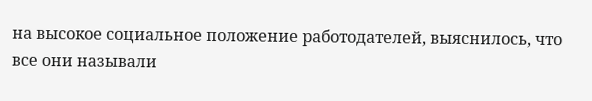на высокое социальное положение работодателей, выяснилось, что все они называли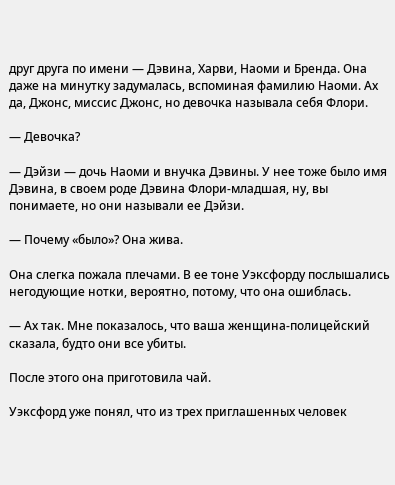друг друга по имени — Дэвина, Харви, Наоми и Бренда. Она даже на минутку задумалась, вспоминая фамилию Наоми. Ах да, Джонс, миссис Джонс, но девочка называла себя Флори.

— Девочка?

— Дэйзи — дочь Наоми и внучка Дэвины. У нее тоже было имя Дэвина, в своем роде Дэвина Флори-младшая, ну, вы понимаете, но они называли ее Дэйзи.

— Почему «было»? Она жива.

Она слегка пожала плечами. В ее тоне Уэксфорду послышались негодующие нотки, вероятно, потому, что она ошиблась.

— Ах так. Мне показалось, что ваша женщина-полицейский сказала, будто они все убиты.

После этого она приготовила чай.

Уэксфорд уже понял, что из трех приглашенных человек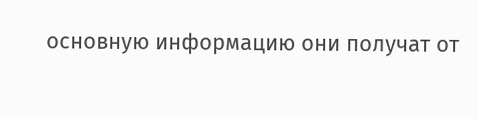основную информацию они получат от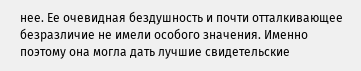нее. Ее очевидная бездушность и почти отталкивающее безразличие не имели особого значения. Именно поэтому она могла дать лучшие свидетельские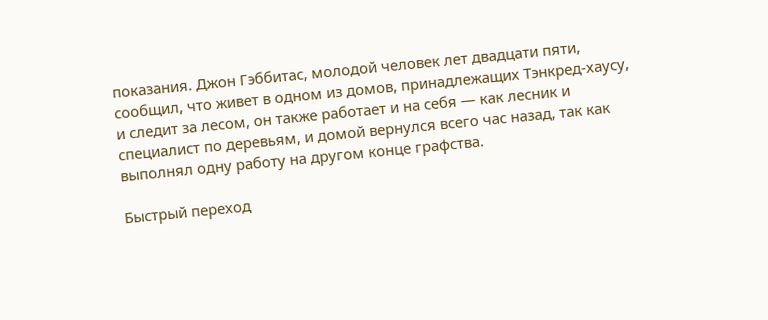показания. Джон Гэббитас, молодой человек лет двадцати пяти, сообщил, что живет в одном из домов, принадлежащих Тэнкред-хаусу, и следит за лесом, он также работает и на себя — как лесник и специалист по деревьям, и домой вернулся всего час назад, так как выполнял одну работу на другом конце графства.

Быстрый переход